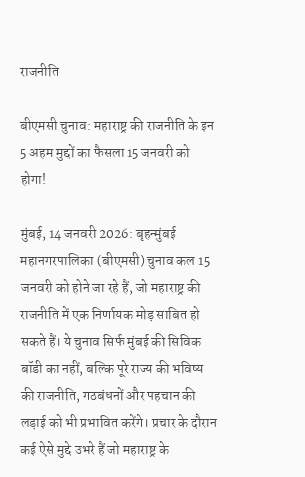राजनीति

बीएमसी चुनाव: महाराष्ट्र की राजनीति के इन 5 अहम मुद्दों का फैसला 15 जनवरी को होगा!

मुंबई, 14 जनवरी 2026: बृहन्मुंबई महानगरपालिका (बीएमसी) चुनाव कल 15 जनवरी को होने जा रहे हैं, जो महाराष्ट्र की राजनीति में एक निर्णायक मोड़ साबित हो सकते हैं। ये चुनाव सिर्फ मुंबई की सिविक बॉडी का नहीं, बल्कि पूरे राज्य की भविष्य की राजनीति, गठबंधनों और पहचान की लड़ाई को भी प्रभावित करेंगे। प्रचार के दौरान कई ऐसे मुद्दे उभरे हैं जो महाराष्ट्र के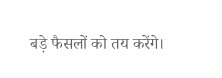बड़े फैसलों को तय करेंगे।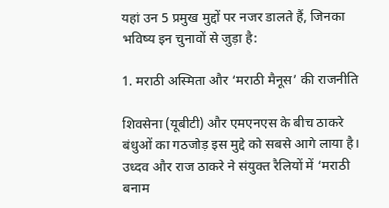यहां उन 5 प्रमुख मुद्दों पर नजर डालते हैं, जिनका भविष्य इन चुनावों से जुड़ा है:

1. मराठी अस्मिता और ‘मराठी मैनूस’ की राजनीति

शिवसेना (यूबीटी) और एमएनएस के बीच ठाकरे बंधुओं का गठजोड़ इस मुद्दे को सबसे आगे लाया है। उध्दव और राज ठाकरे ने संयुक्त रैलियों में ‘मराठी बनाम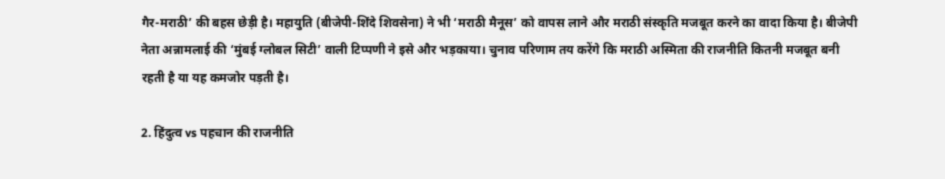गैर-मराठी’ की बहस छेड़ी है। महायुति (बीजेपी-शिंदे शिवसेना) ने भी ‘मराठी मैनूस’ को वापस लाने और मराठी संस्कृति मजबूत करने का वादा किया है। बीजेपी नेता अन्नामलाई की ‘मुंबई ग्लोबल सिटी’ वाली टिप्पणी ने इसे और भड़काया। चुनाव परिणाम तय करेंगे कि मराठी अस्मिता की राजनीति कितनी मजबूत बनी रहती है या यह कमजोर पड़ती है।

2. हिंदुत्व vs पहचान की राजनीति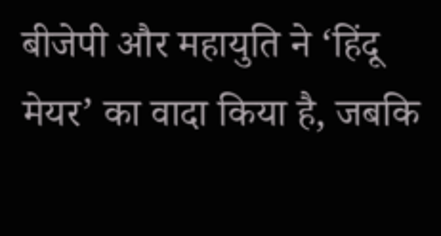बीजेपी और महायुति ने ‘हिंदू मेयर’ का वादा किया है, जबकि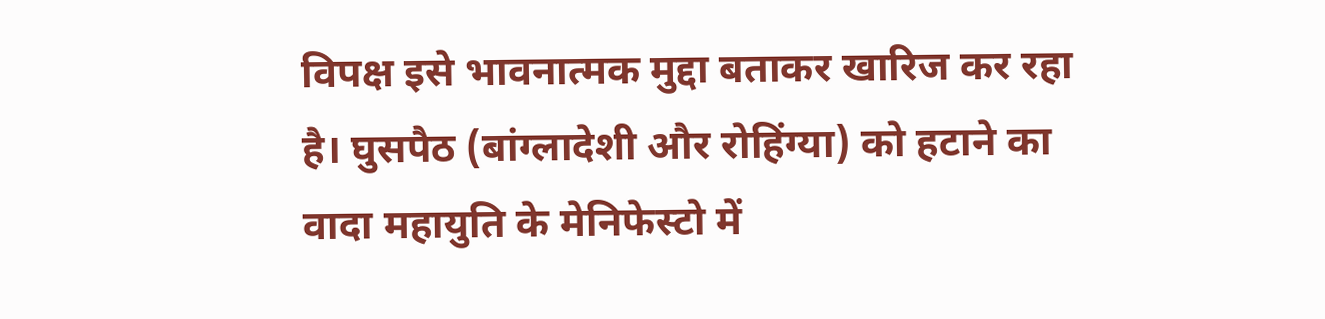विपक्ष इसे भावनात्मक मुद्दा बताकर खारिज कर रहा है। घुसपैठ (बांग्लादेशी और रोहिंग्या) को हटाने का वादा महायुति के मेनिफेस्टो में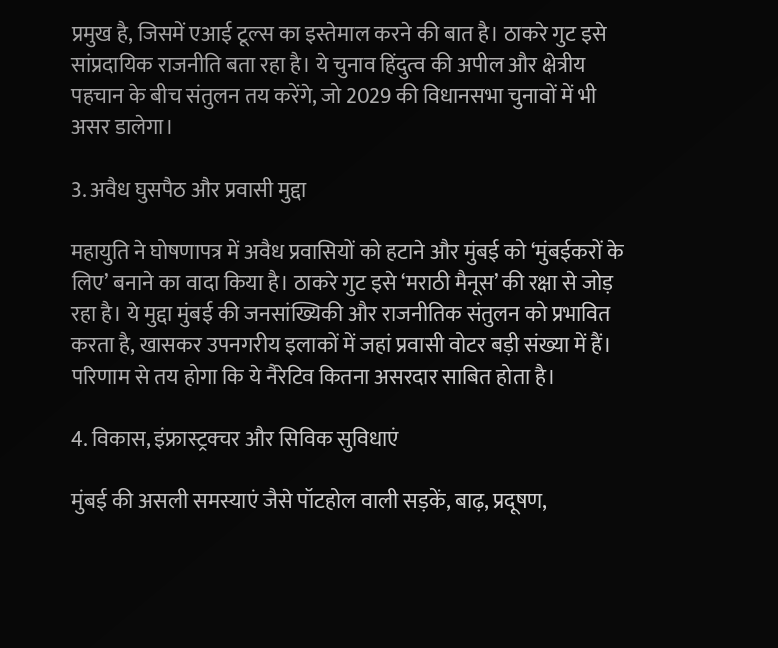प्रमुख है, जिसमें एआई टूल्स का इस्तेमाल करने की बात है। ठाकरे गुट इसे सांप्रदायिक राजनीति बता रहा है। ये चुनाव हिंदुत्व की अपील और क्षेत्रीय पहचान के बीच संतुलन तय करेंगे, जो 2029 की विधानसभा चुनावों में भी असर डालेगा।

3. अवैध घुसपैठ और प्रवासी मुद्दा

महायुति ने घोषणापत्र में अवैध प्रवासियों को हटाने और मुंबई को ‘मुंबईकरों के लिए’ बनाने का वादा किया है। ठाकरे गुट इसे ‘मराठी मैनूस’ की रक्षा से जोड़ रहा है। ये मुद्दा मुंबई की जनसांख्यिकी और राजनीतिक संतुलन को प्रभावित करता है, खासकर उपनगरीय इलाकों में जहां प्रवासी वोटर बड़ी संख्या में हैं। परिणाम से तय होगा कि ये नैरेटिव कितना असरदार साबित होता है।

4. विकास, इंफ्रास्ट्रक्चर और सिविक सुविधाएं

मुंबई की असली समस्याएं जैसे पॉटहोल वाली सड़कें, बाढ़, प्रदूषण,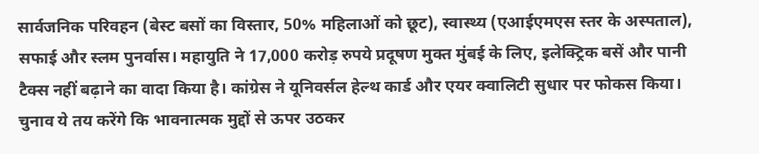सार्वजनिक परिवहन (बेस्ट बसों का विस्तार, 50% महिलाओं को छूट), स्वास्थ्य (एआईएमएस स्तर के अस्पताल), सफाई और स्लम पुनर्वास। महायुति ने 17,000 करोड़ रुपये प्रदूषण मुक्त मुंबई के लिए, इलेक्ट्रिक बसें और पानी टैक्स नहीं बढ़ाने का वादा किया है। कांग्रेस ने यूनिवर्सल हेल्थ कार्ड और एयर क्वालिटी सुधार पर फोकस किया। चुनाव ये तय करेंगे कि भावनात्मक मुद्दों से ऊपर उठकर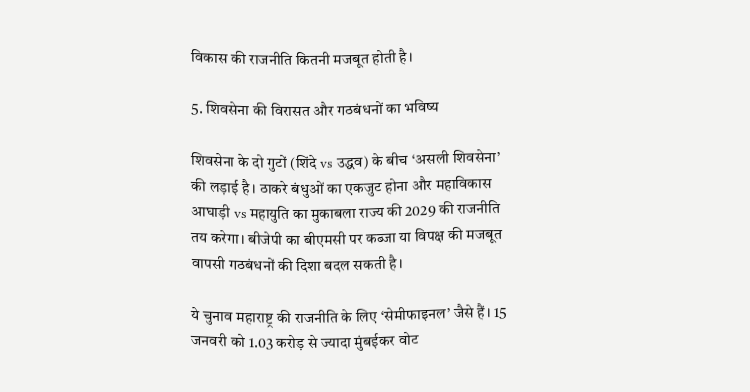विकास की राजनीति कितनी मजबूत होती है।

5. शिवसेना की विरासत और गठबंधनों का भविष्य

शिवसेना के दो गुटों (शिंदे vs उद्धव) के बीच ‘असली शिवसेना’ की लड़ाई है। ठाकरे बंधुओं का एकजुट होना और महाविकास आघाड़ी vs महायुति का मुकाबला राज्य की 2029 की राजनीति तय करेगा। बीजेपी का बीएमसी पर कब्जा या विपक्ष की मजबूत वापसी गठबंधनों की दिशा बदल सकती है।

ये चुनाव महाराष्ट्र की राजनीति के लिए ‘सेमीफाइनल’ जैसे हैं। 15 जनवरी को 1.03 करोड़ से ज्यादा मुंबईकर वोट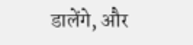डालेंगे, और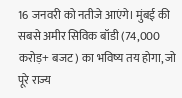16 जनवरी को नतीजे आएंगे। मुंबई की सबसे अमीर सिविक बॉडी (74,000 करोड़+ बजट) का भविष्य तय होगा, जो पूरे राज्य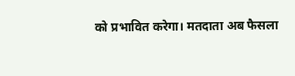को प्रभावित करेगा। मतदाता अब फैसला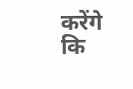करेंगे कि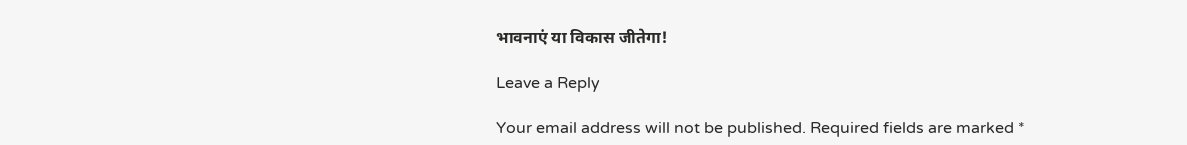भावनाएं या विकास जीतेगा!

Leave a Reply

Your email address will not be published. Required fields are marked *